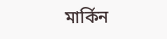মার্কিন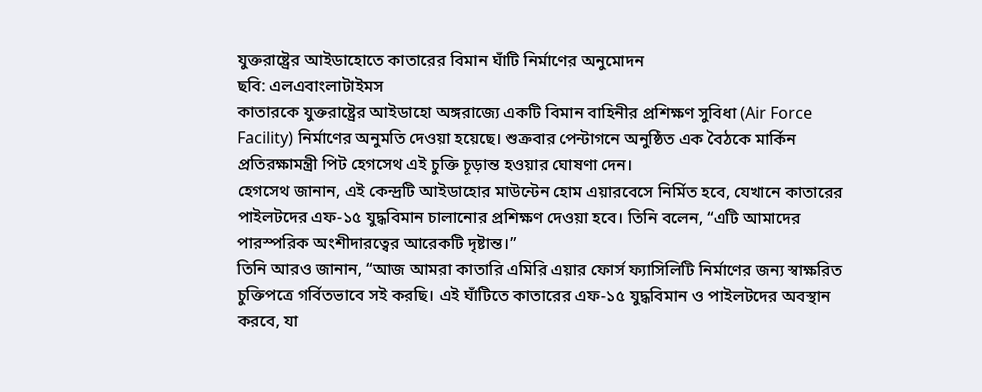যুক্তরাষ্ট্রের আইডাহোতে কাতারের বিমান ঘাঁটি নির্মাণের অনুমোদন
ছবি: এলএবাংলাটাইমস
কাতারকে যুক্তরাষ্ট্রের আইডাহো অঙ্গরাজ্যে একটি বিমান বাহিনীর প্রশিক্ষণ সুবিধা (Air Force Facility) নির্মাণের অনুমতি দেওয়া হয়েছে। শুক্রবার পেন্টাগনে অনুষ্ঠিত এক বৈঠকে মার্কিন প্রতিরক্ষামন্ত্রী পিট হেগসেথ এই চুক্তি চূড়ান্ত হওয়ার ঘোষণা দেন।
হেগসেথ জানান, এই কেন্দ্রটি আইডাহোর মাউন্টেন হোম এয়ারবেসে নির্মিত হবে, যেখানে কাতারের পাইলটদের এফ-১৫ যুদ্ধবিমান চালানোর প্রশিক্ষণ দেওয়া হবে। তিনি বলেন, “এটি আমাদের পারস্পরিক অংশীদারত্বের আরেকটি দৃষ্টান্ত।”
তিনি আরও জানান, “আজ আমরা কাতারি এমিরি এয়ার ফোর্স ফ্যাসিলিটি নির্মাণের জন্য স্বাক্ষরিত চুক্তিপত্রে গর্বিতভাবে সই করছি। এই ঘাঁটিতে কাতারের এফ-১৫ যুদ্ধবিমান ও পাইলটদের অবস্থান করবে, যা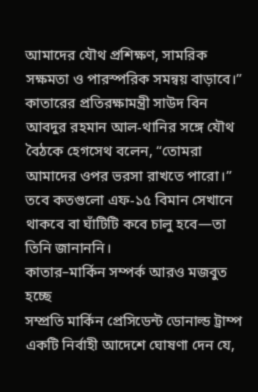আমাদের যৌথ প্রশিক্ষণ, সামরিক সক্ষমতা ও পারস্পরিক সমন্বয় বাড়াবে।”
কাতারের প্রতিরক্ষামন্ত্রী সাউদ বিন আবদুর রহমান আল-থানির সঙ্গে যৌথ বৈঠকে হেগসেথ বলেন, “তোমরা আমাদের ওপর ভরসা রাখতে পারো।” তবে কতগুলো এফ-১৫ বিমান সেখানে থাকবে বা ঘাঁটিটি কবে চালু হবে—তা তিনি জানাননি।
কাতার–মার্কিন সম্পর্ক আরও মজবুত হচ্ছে
সম্প্রতি মার্কিন প্রেসিডেন্ট ডোনাল্ড ট্রাম্প একটি নির্বাহী আদেশে ঘোষণা দেন যে,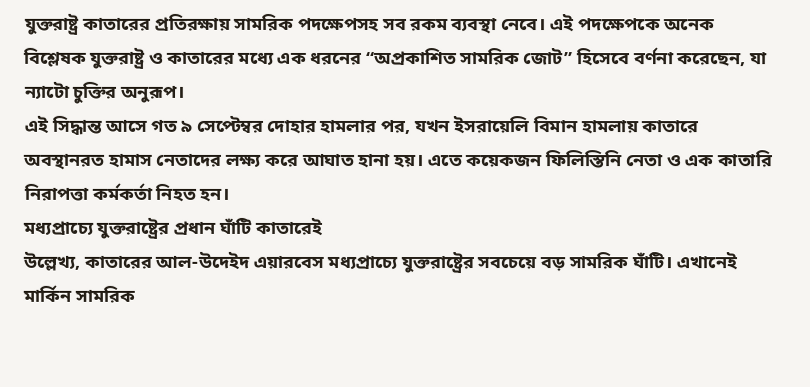যুক্তরাষ্ট্র কাতারের প্রতিরক্ষায় সামরিক পদক্ষেপসহ সব রকম ব্যবস্থা নেবে। এই পদক্ষেপকে অনেক বিশ্লেষক যুক্তরাষ্ট্র ও কাতারের মধ্যে এক ধরনের “অপ্রকাশিত সামরিক জোট” হিসেবে বর্ণনা করেছেন, যা ন্যাটো চুক্তির অনুরূপ।
এই সিদ্ধান্ত আসে গত ৯ সেপ্টেম্বর দোহার হামলার পর, যখন ইসরায়েলি বিমান হামলায় কাতারে অবস্থানরত হামাস নেতাদের লক্ষ্য করে আঘাত হানা হয়। এতে কয়েকজন ফিলিস্তিনি নেতা ও এক কাতারি নিরাপত্তা কর্মকর্তা নিহত হন।
মধ্যপ্রাচ্যে যুক্তরাষ্ট্রের প্রধান ঘাঁটি কাতারেই
উল্লেখ্য, কাতারের আল-উদেইদ এয়ারবেস মধ্যপ্রাচ্যে যুক্তরাষ্ট্রের সবচেয়ে বড় সামরিক ঘাঁটি। এখানেই মার্কিন সামরিক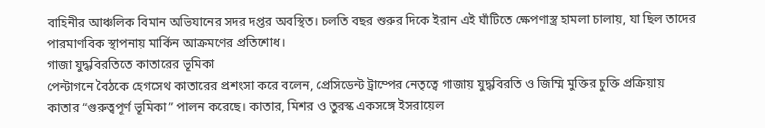বাহিনীর আঞ্চলিক বিমান অভিযানের সদর দপ্তর অবস্থিত। চলতি বছর শুরুর দিকে ইরান এই ঘাঁটিতে ক্ষেপণাস্ত্র হামলা চালায়, যা ছিল তাদের পারমাণবিক স্থাপনায় মার্কিন আক্রমণের প্রতিশোধ।
গাজা যুদ্ধবিরতিতে কাতারের ভূমিকা
পেন্টাগনে বৈঠকে হেগসেথ কাতারের প্রশংসা করে বলেন, প্রেসিডেন্ট ট্রাম্পের নেতৃত্বে গাজায় যুদ্ধবিরতি ও জিম্মি মুক্তির চুক্তি প্রক্রিয়ায় কাতার “গুরুত্বপূর্ণ ভূমিকা” পালন করেছে। কাতার, মিশর ও তুরস্ক একসঙ্গে ইসরায়েল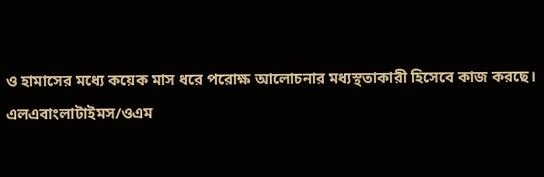ও হামাসের মধ্যে কয়েক মাস ধরে পরোক্ষ আলোচনার মধ্যস্থতাকারী হিসেবে কাজ করছে।
এলএবাংলাটাইমস/ওএম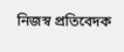নিজস্ব প্রতিবেদক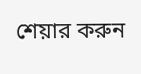শেয়ার করুন